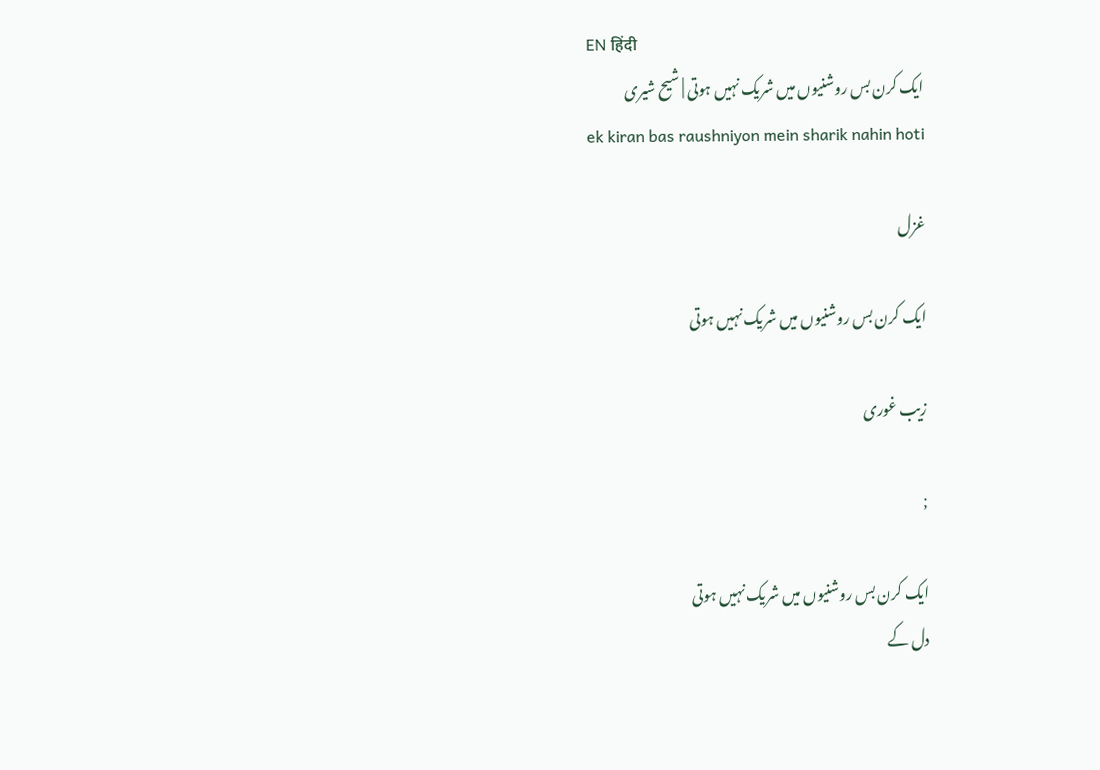EN हिंदी
ایک کرن بس روشنیوں میں شریک نہیں ہوتی | شیح شیری
ek kiran bas raushniyon mein sharik nahin hoti

غزل

ایک کرن بس روشنیوں میں شریک نہیں ہوتی

زیب غوری

;

ایک کرن بس روشنیوں میں شریک نہیں ہوتی
دل کے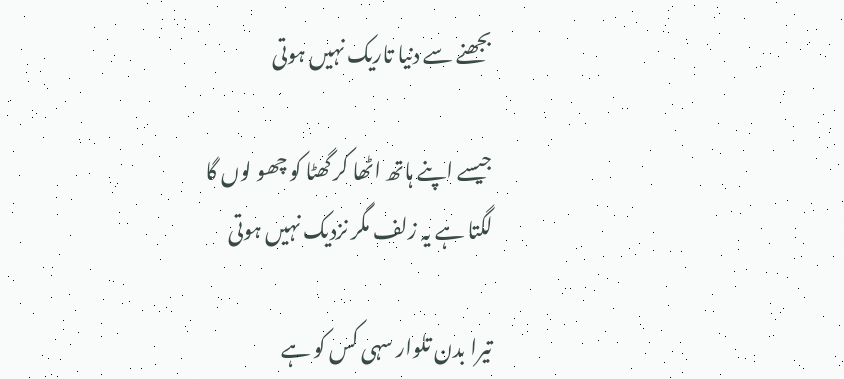بجھنے سے دنیا تاریک نہیں ہوتی

جیسے اپنے ہاتھ اٹھا کر گھٹا کو چھو لوں گا
لگتا ہے یہ زلف مگر نزدیک نہیں ہوتی

تیرا بدن تلوار سہی کس کو ہے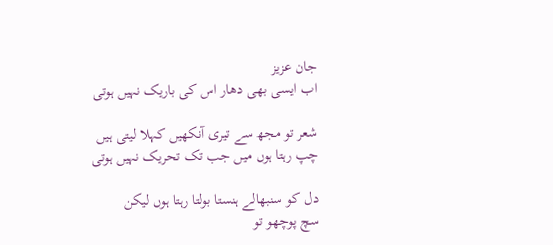جان عزیز
اب ایسی بھی دھار اس کی باریک نہیں ہوتی

شعر تو مجھ سے تیری آنکھیں کہلا لیتی ہیں
چپ رہتا ہوں میں جب تک تحریک نہیں ہوتی

دل کو سنبھالے ہنستا بولتا رہتا ہوں لیکن
سچ پوچھو تو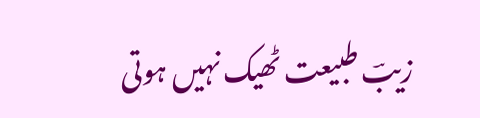زیبؔ طبیعت ٹھیک نہیں ہوتی